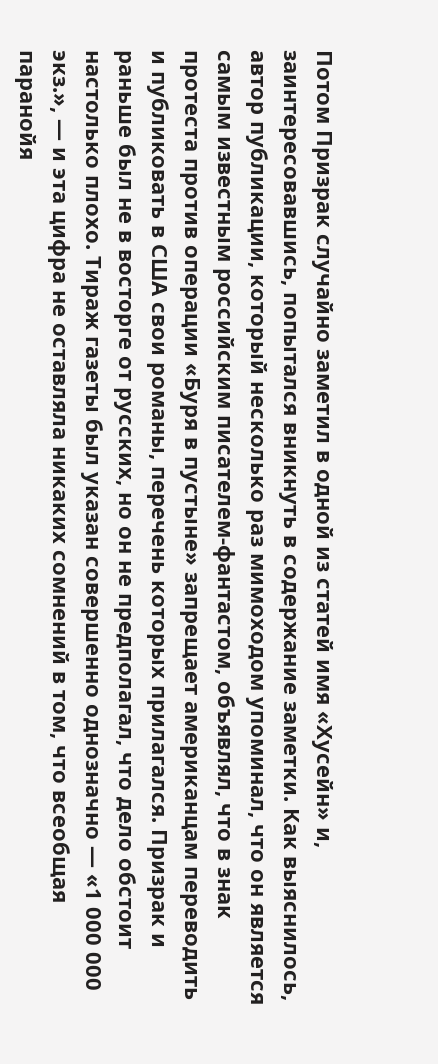Потом Призрак случайно заметил в одной из статей имя «Хусейн» и, заинтересовавшись, попытался вникнуть в содержание заметки. Как выяснилось, автор публикации, который несколько раз мимоходом упоминал, что он является самым известным российским писателем-фантастом, объявлял, что в знак протеста против операции «Буря в пустыне» запрещает американцам переводить и публиковать в США свои романы, перечень которых прилагался. Призрак и раньше был не в восторге от русских, но он не предполагал, что дело обстоит настолько плохо. Тираж газеты был указан совершенно однозначно — «1 000 000 экз.», — и эта цифра не оставляла никаких сомнений в том, что всеобщая паранойя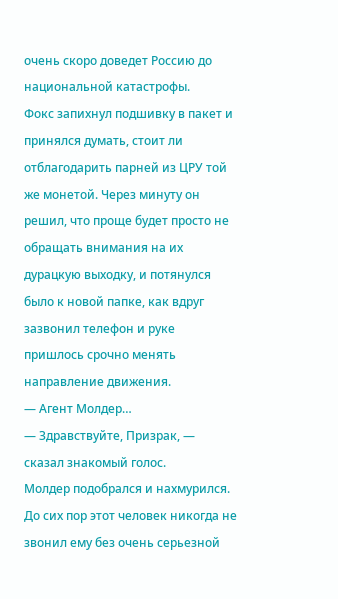очень скоро доведет Россию до национальной катастрофы.
Фокс запихнул подшивку в пакет и принялся думать, стоит ли отблагодарить парней из ЦРУ той же монетой. Через минуту он решил, что проще будет просто не обращать внимания на их дурацкую выходку, и потянулся было к новой папке, как вдруг зазвонил телефон и руке пришлось срочно менять направление движения.
— Агент Молдер…
— Здравствуйте, Призрак, — сказал знакомый голос.
Молдер подобрался и нахмурился. До сих пор этот человек никогда не звонил ему без очень серьезной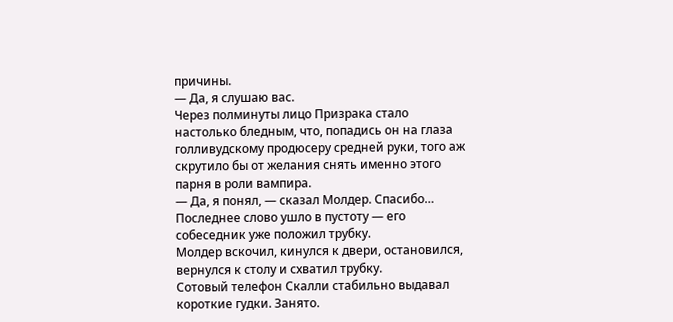причины.
— Да, я слушаю вас.
Через полминуты лицо Призрака стало настолько бледным, что, попадись он на глаза голливудскому продюсеру средней руки, того аж скрутило бы от желания снять именно этого парня в роли вампира.
— Да, я понял, — сказал Молдер. Спасибо…
Последнее слово ушло в пустоту — его собеседник уже положил трубку.
Молдер вскочил, кинулся к двери, остановился, вернулся к столу и схватил трубку.
Сотовый телефон Скалли стабильно выдавал короткие гудки. Занято.